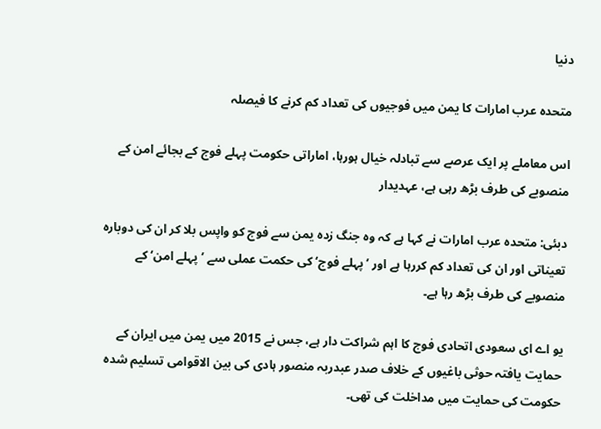دنیا

متحدہ عرب امارات کا یمن میں فوجیوں کی تعداد کم کرنے کا فیصلہ

اس معاملے پر ایک عرصے سے تبادلہ خیال ہورہا، اماراتی حکومت پہلے فوج کے بجائے امن کے منصوبے کی طرف بڑھ رہی ہے، عہدیدار

دبئی: متحدہ عرب امارات نے کہا ہے کہ وہ جنگ زدہ یمن سے فوج کو واپس بلا کر ان کی دوبارہ تعیناتی اور ان کی تعداد کم کررہا ہے اور ’پہلے فوج‘ کی حکمت عملی سے ’پہلے امن‘ کے منصوبے کی طرف بڑھ رہا ہے۔

یو اے ای سعودی اتحادی فوج کا اہم شراکت دار ہے، جس نے 2015 میں یمن میں ایران کے حمایت یافتہ حوثی باغیوں کے خلاف صدر عبدربہ منصور ہادی کی بین الاقوامی تسلیم شدہ حکومت کی حمایت میں مداخلت کی تھی۔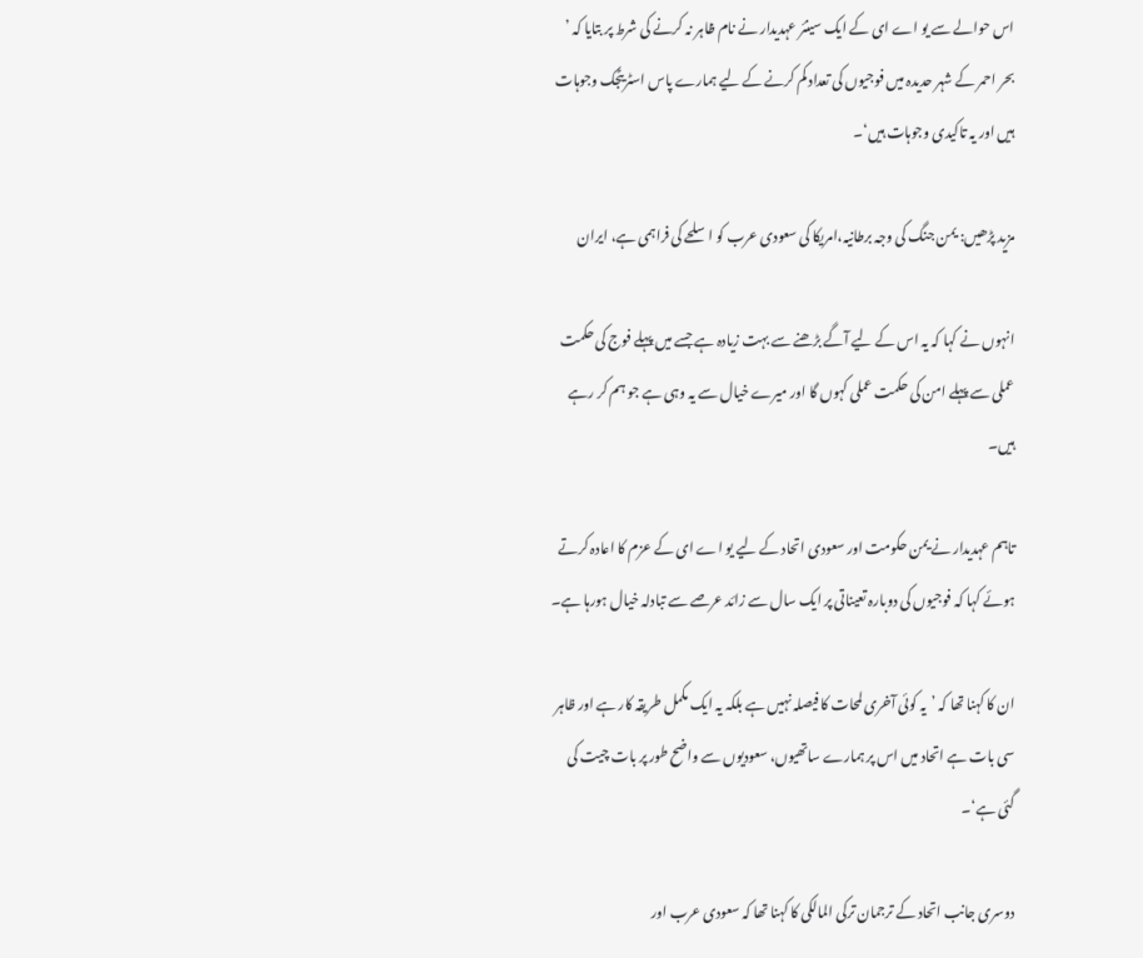اس حوالے سے یو اے ای کے ایک سینئر عہدیدار نے نام ظاہر نہ کرنے کی شرط پر بتایا کہ ’ بحر احمر کے شہر حدیدہ میں فوجیوں کی تعداد کم کرنے کے لیے ہمارے پاس اسٹریٹجک وجوہات ہیں اور یہ تاکیدی وجوہات ہیں‘۔

مزید پڑھیں: یمن جنگ کی وجہ برطانیہ،امریکا کی سعودی عرب کو اسلحے کی فراہمی ہے، ایران

انہوں نے کہا کہ یہ اس کے لیے آگے بڑھنے سے بہت زیادہ ہے جسے میں پہلے فوج کی حکمت عملی سے پہلے امن کی حکمت عملی کہوں گا اور میرے خیال سے یہ وہی ہے جو ہم کر رہے ہیں۔

تاہم عہدیدار نے یمن حکومت اور سعودی اتحاد کے لیے یو اے ای کے عزم کا اعادہ کرتے ہوئے کہا کہ فوجیوں کی دوبارہ تعیناتی پر ایک سال سے زائد عرصے سے تبادلہ خیال ہورہا ہے۔

ان کا کہنا تھا کہ ’یہ کوئی آخری لمحات کا فیصلہ نہیں ہے بلکہ یہ ایک مکمل طریقہ کار ہے اور ظاہر سی بات ہے اتحاد میں اس پر ہمارے ساتھیوں، سعودیوں سے واضح طور پر بات چیت کی گئی ہے‘۔

دوسری جانب اتحاد کے ترجمان ترکی المالکی کا کہنا تھا کہ سعودی عرب اور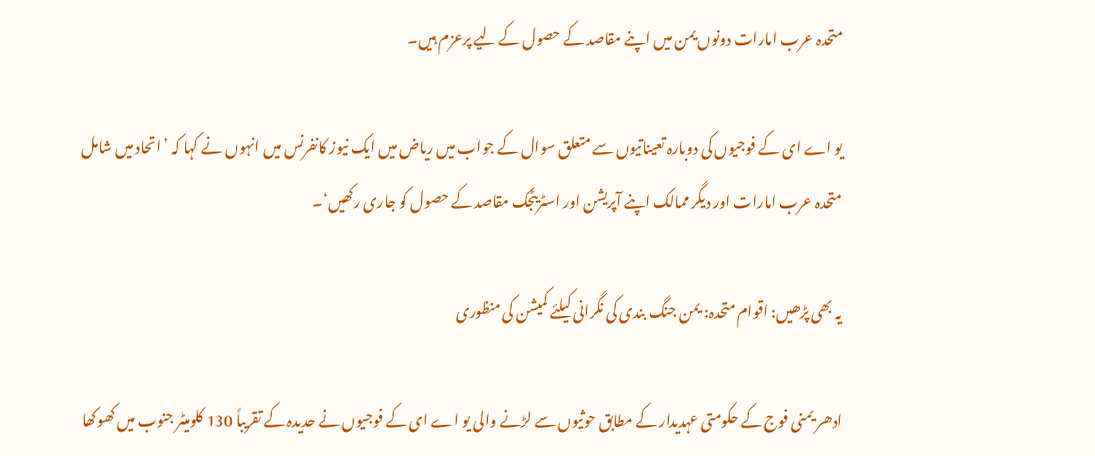متحدہ عرب امارات دونوں یمن میں اپنے مقاصد کے حصول کے لیے پرعزم ہیں۔

یو اے ای کے فوجیوں کی دوبارہ تعیناتیوں سے متعلق سوال کے جواب میں ریاض میں ایک نیوز کانفرنس میں انہوں نے کہا کہ ’اتحاد میں شامل متحدہ عرب امارات اور دیگر ممالک اپنے آپریشن اور اسٹریٹجک مقاصد کے حصول کو جاری رکھیں‘۔

یہ بھی پڑھیں: اقوام متحدہ: یمن جنگ بندی کی نگرانی کیلئے کمیشن کی منظوری

ادھر یمنی فوج کے حکومتی عہدیدار کے مطابق حوثیوں سے لڑنے والی یو اے ای کے فوجیوں نے حدیدہ کے تقریباً 130 کلومیٹر جنوب میں کھوکھا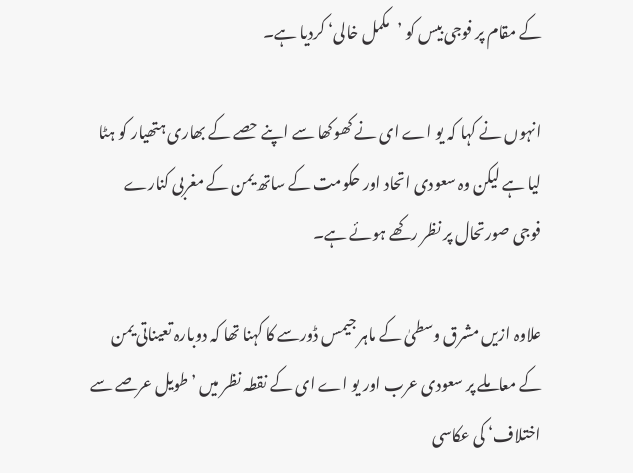کے مقام پر فوجی بیس کو ’مکمل خالی‘ کردیا ہے۔

انہوں نے کہا کہ یو اے ای نے کھوکھا سے اپنے حصے کے بھاری ہتھیار کو ہٹا لیا ہے لیکن وہ سعودی اتحاد اور حکومت کے ساتھ یمن کے مغربی کنارے فوجی صورتحال پر نظر رکھے ہوئے ہے۔

علاوہ ازیں مشرق وسطیٰ کے ماہر جیمس ڈورسے کا کہنا تھا کہ دوبارہ تعیناتی یمن کے معاملے پر سعودی عرب اور یو اے ای کے نقطہ نظر میں ’طویل عرصے سے اختلاف‘ کی عکاسی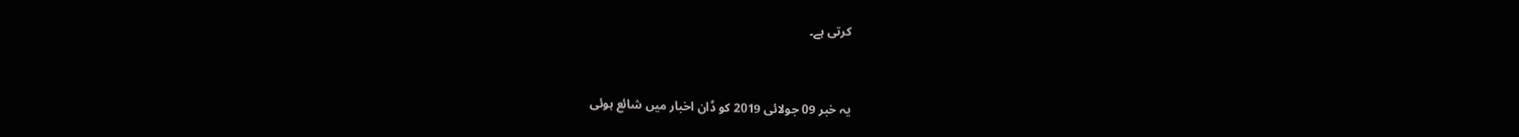کرتی ہے۔


یہ خبر 09 جولائی 2019 کو ڈان اخبار میں شائع ہوئی